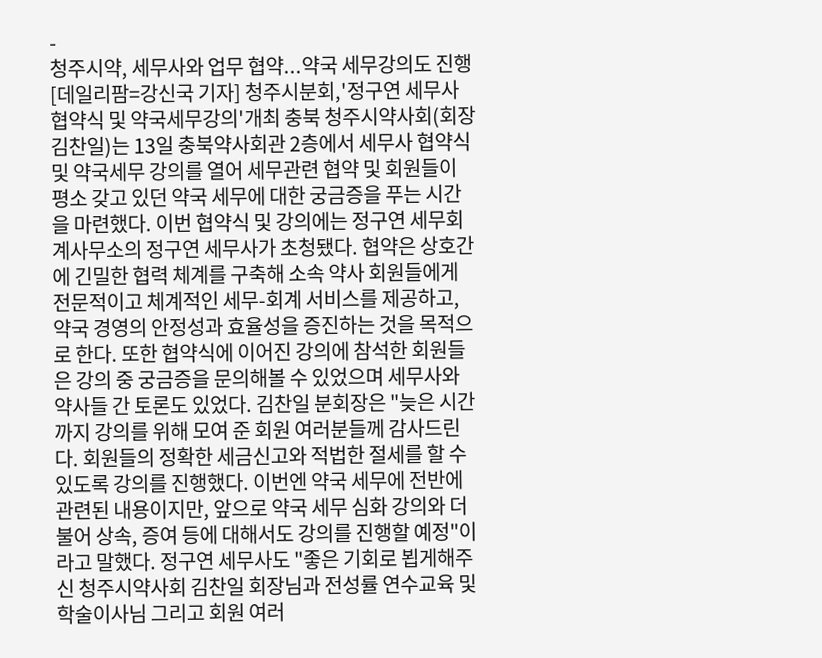-
청주시약, 세무사와 업무 협약...약국 세무강의도 진행[데일리팜=강신국 기자] 청주시분회,'정구연 세무사 협약식 및 약국세무강의'개최 충북 청주시약사회(회장 김찬일)는 13일 충북약사회관 2층에서 세무사 협약식 및 약국세무 강의를 열어 세무관련 협약 및 회원들이 평소 갖고 있던 약국 세무에 대한 궁금증을 푸는 시간을 마련했다. 이번 협약식 및 강의에는 정구연 세무회계사무소의 정구연 세무사가 초청됐다. 협약은 상호간에 긴밀한 협력 체계를 구축해 소속 약사 회원들에게 전문적이고 체계적인 세무-회계 서비스를 제공하고, 약국 경영의 안정성과 효율성을 증진하는 것을 목적으로 한다. 또한 협약식에 이어진 강의에 참석한 회원들은 강의 중 궁금증을 문의해볼 수 있었으며 세무사와 약사들 간 토론도 있었다. 김찬일 분회장은 "늦은 시간까지 강의를 위해 모여 준 회원 여러분들께 감사드린다. 회원들의 정확한 세금신고와 적법한 절세를 할 수 있도록 강의를 진행했다. 이번엔 약국 세무에 전반에 관련된 내용이지만, 앞으로 약국 세무 심화 강의와 더불어 상속, 증여 등에 대해서도 강의를 진행할 예정"이라고 말했다. 정구연 세무사도 "좋은 기회로 뵙게해주신 청주시약사회 김찬일 회장님과 전성률 연수교육 및 학술이사님 그리고 회원 여러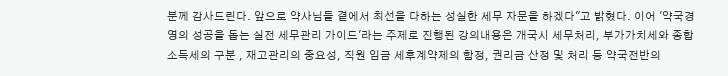분께 감사드린다. 앞으로 약사님들 곁에서 최선을 다하는 성실한 세무 자문을 하겠다"고 밝혔다. 이어 '약국경영의 성공을 돕는 실전 세무관리 가이드'라는 주제로 진행된 강의내용은 개국시 세무처리, 부가가치세와 종합소득세의 구분 , 재고관리의 중요성, 직원 임금 세후계약제의 함정, 권리금 산정 및 처리 등 약국전반의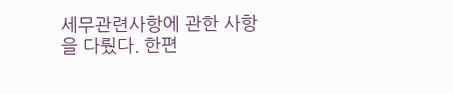세무관련사항에 관한 사항을 다뤘다. 한편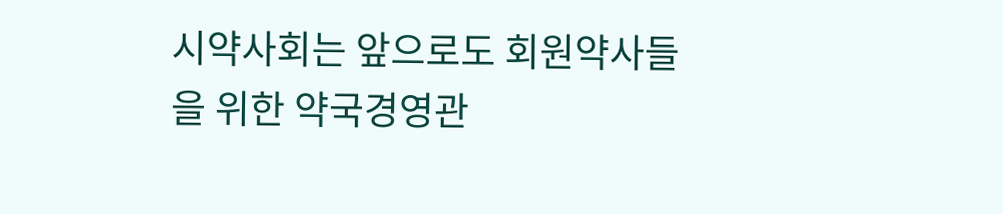시약사회는 앞으로도 회원약사들을 위한 약국경영관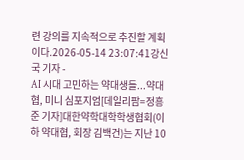련 강의를 지속적으로 추진할 계획이다.2026-05-14 23:07:41강신국 기자 -
AI 시대 고민하는 약대생들...약대협, 미니 심포지엄[데일리팜=정흥준 기자]대한약학대학학생협회(이하 약대협, 회장 김백건)는 지난 10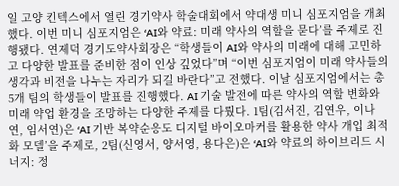일 고양 킨텍스에서 열린 경기약사 학술대회에서 약대생 미니 심포지엄을 개최했다. 이번 미니 심포지엄은 ‘AI와 약료: 미래 약사의 역할을 묻다’를 주제로 진행됐다. 연제덕 경기도약사회장은 “학생들이 AI와 약사의 미래에 대해 고민하고 다양한 발표를 준비한 점이 인상 깊었다”며 “이번 심포지엄이 미래 약사들의 생각과 비전을 나누는 자리가 되길 바란다”고 전했다. 이날 심포지엄에서는 총 5개 팀의 학생들이 발표를 진행했다. AI 기술 발전에 따른 약사의 역할 변화와 미래 약업 환경을 조망하는 다양한 주제를 다뤘다. 1팀(김서진, 김연우, 이나연, 임서연)은 ‘AI 기반 복약순응도 디지털 바이오마커를 활용한 약사 개입 최적화 모델’을 주제로, 2팀(신영서, 양서영, 용다은)은 ‘AI와 약료의 하이브리드 시너지: 정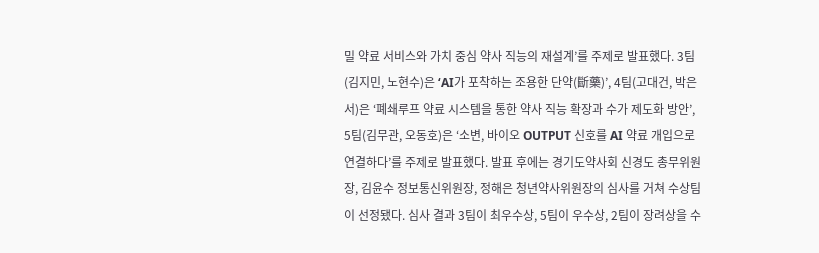밀 약료 서비스와 가치 중심 약사 직능의 재설계’를 주제로 발표했다. 3팀(김지민, 노현수)은 ‘AI가 포착하는 조용한 단약(斷藥)’, 4팀(고대건, 박은서)은 ‘폐쇄루프 약료 시스템을 통한 약사 직능 확장과 수가 제도화 방안’, 5팀(김무관, 오동호)은 ‘소변, 바이오 OUTPUT 신호를 AI 약료 개입으로 연결하다’를 주제로 발표했다. 발표 후에는 경기도약사회 신경도 총무위원장, 김윤수 정보통신위원장, 정해은 청년약사위원장의 심사를 거쳐 수상팀이 선정됐다. 심사 결과 3팀이 최우수상, 5팀이 우수상, 2팀이 장려상을 수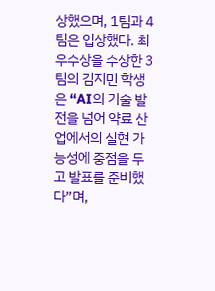상했으며, 1팀과 4팀은 입상했다. 최우수상을 수상한 3팀의 김지민 학생은 “AI의 기술 발전을 넘어 약료 산업에서의 실현 가능성에 중점을 두고 발표를 준비했다”며,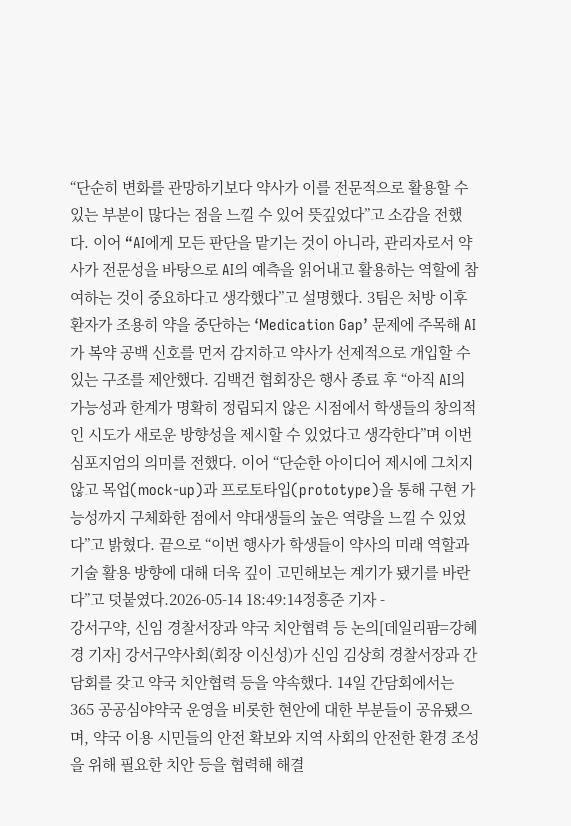“단순히 변화를 관망하기보다 약사가 이를 전문적으로 활용할 수 있는 부분이 많다는 점을 느낄 수 있어 뜻깊었다”고 소감을 전했다. 이어 “AI에게 모든 판단을 맡기는 것이 아니라, 관리자로서 약사가 전문성을 바탕으로 AI의 예측을 읽어내고 활용하는 역할에 참여하는 것이 중요하다고 생각했다”고 설명했다. 3팀은 처방 이후 환자가 조용히 약을 중단하는 ‘Medication Gap’ 문제에 주목해 AI가 복약 공백 신호를 먼저 감지하고 약사가 선제적으로 개입할 수 있는 구조를 제안했다. 김백건 협회장은 행사 종료 후 “아직 AI의 가능성과 한계가 명확히 정립되지 않은 시점에서 학생들의 창의적인 시도가 새로운 방향성을 제시할 수 있었다고 생각한다”며 이번 심포지엄의 의미를 전했다. 이어 “단순한 아이디어 제시에 그치지 않고 목업(mock-up)과 프로토타입(prototype)을 통해 구현 가능성까지 구체화한 점에서 약대생들의 높은 역량을 느낄 수 있었다”고 밝혔다. 끝으로 “이번 행사가 학생들이 약사의 미래 역할과 기술 활용 방향에 대해 더욱 깊이 고민해보는 계기가 됐기를 바란다”고 덧붙였다.2026-05-14 18:49:14정흥준 기자 -
강서구약, 신임 경찰서장과 약국 치안협력 등 논의[데일리팜=강혜경 기자] 강서구약사회(회장 이신성)가 신임 김상희 경찰서장과 간담회를 갖고 약국 치안협력 등을 약속했다. 14일 간담회에서는 365 공공심야약국 운영을 비롯한 현안에 대한 부분들이 공유됐으며, 약국 이용 시민들의 안전 확보와 지역 사회의 안전한 환경 조성을 위해 필요한 치안 등을 협력해 해결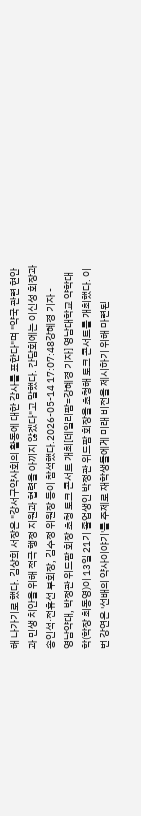해 나가기로 했다. 김상희 서장은 "강서구약사회의 활동에 대한 감사를 표한다"며 "약국 관련 현안과 민생 치안을 위해 적극 행정 지원과 협력을 아끼지 않겠다"고 말했다. 간담회에는 이신성 회장과 송인석·전휴선 부회장, 김수정 위원장 등이 참석했다.2026-05-14 17:07:48강혜경 기자 -
영남약대, 박정관 위드팜 회장 초청 토크 콘서트 개최[데일리팜=강혜경 기자] 영남대학교 약학대학(학장 최동영)이 13일 21기 졸업생인 박정관 위드팜 회장을 초청해 토크 콘서트를 개최했다. 이번 강연은 '선배의 약사이야기'를 주제로 재학생들에게 미래 비전을 제시하기 위해 마련된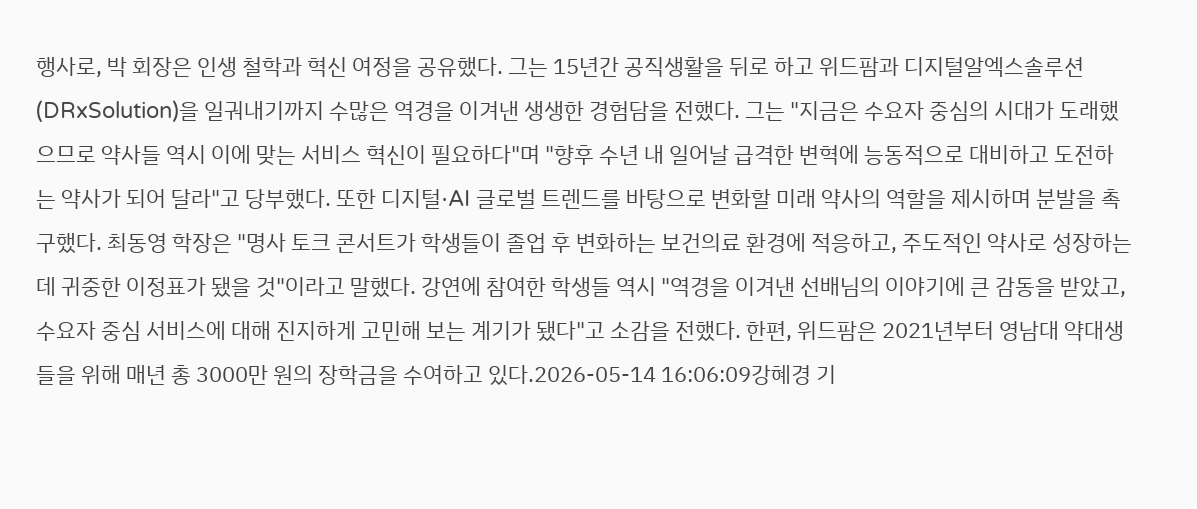행사로, 박 회장은 인생 철학과 혁신 여정을 공유했다. 그는 15년간 공직생활을 뒤로 하고 위드팜과 디지털알엑스솔루션(DRxSolution)을 일궈내기까지 수많은 역경을 이겨낸 생생한 경험담을 전했다. 그는 "지금은 수요자 중심의 시대가 도래했으므로 약사들 역시 이에 맞는 서비스 혁신이 필요하다"며 "향후 수년 내 일어날 급격한 변혁에 능동적으로 대비하고 도전하는 약사가 되어 달라"고 당부했다. 또한 디지털·AI 글로벌 트렌드를 바탕으로 변화할 미래 약사의 역할을 제시하며 분발을 촉구했다. 최동영 학장은 "명사 토크 콘서트가 학생들이 졸업 후 변화하는 보건의료 환경에 적응하고, 주도적인 약사로 성장하는 데 귀중한 이정표가 됐을 것"이라고 말했다. 강연에 참여한 학생들 역시 "역경을 이겨낸 선배님의 이야기에 큰 감동을 받았고, 수요자 중심 서비스에 대해 진지하게 고민해 보는 계기가 됐다"고 소감을 전했다. 한편, 위드팜은 2021년부터 영남대 약대생들을 위해 매년 총 3000만 원의 장학금을 수여하고 있다.2026-05-14 16:06:09강혜경 기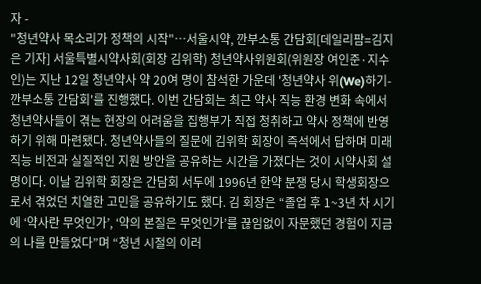자 -
"청년약사 목소리가 정책의 시작"…서울시약, 깐부소통 간담회[데일리팜=김지은 기자] 서울특별시약사회(회장 김위학) 청년약사위원회(위원장 여인준·지수인)는 지난 12일 청년약사 약 20여 명이 참석한 가운데 '청년약사 위(We)하기-깐부소통 간담회'를 진행했다. 이번 간담회는 최근 약사 직능 환경 변화 속에서 청년약사들이 겪는 현장의 어려움을 집행부가 직접 청취하고 약사 정책에 반영하기 위해 마련됐다. 청년약사들의 질문에 김위학 회장이 즉석에서 답하며 미래 직능 비전과 실질적인 지원 방안을 공유하는 시간을 가졌다는 것이 시약사회 설명이다. 이날 김위학 회장은 간담회 서두에 1996년 한약 분쟁 당시 학생회장으로서 겪었던 치열한 고민을 공유하기도 했다. 김 회장은 “졸업 후 1~3년 차 시기에 ‘약사란 무엇인가’, ‘약의 본질은 무엇인가’를 끊임없이 자문했던 경험이 지금의 나를 만들었다”며 “청년 시절의 이러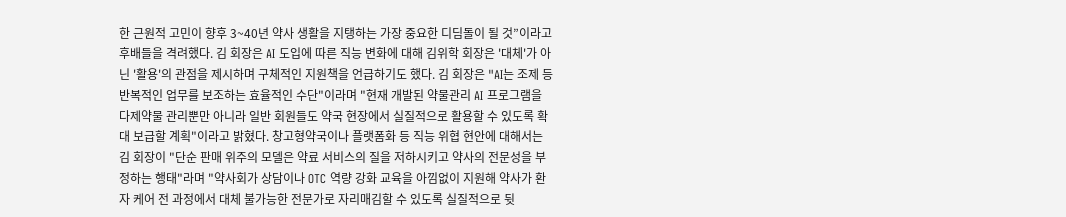한 근원적 고민이 향후 3~40년 약사 생활을 지탱하는 가장 중요한 디딤돌이 될 것”이라고 후배들을 격려했다. 김 회장은 AI 도입에 따른 직능 변화에 대해 김위학 회장은 '대체'가 아닌 '활용'의 관점을 제시하며 구체적인 지원책을 언급하기도 했다. 김 회장은 "AI는 조제 등 반복적인 업무를 보조하는 효율적인 수단"이라며 "현재 개발된 약물관리 AI 프로그램을 다제약물 관리뿐만 아니라 일반 회원들도 약국 현장에서 실질적으로 활용할 수 있도록 확대 보급할 계획"이라고 밝혔다. 창고형약국이나 플랫폼화 등 직능 위협 현안에 대해서는 김 회장이 "단순 판매 위주의 모델은 약료 서비스의 질을 저하시키고 약사의 전문성을 부정하는 행태"라며 "약사회가 상담이나 OTC 역량 강화 교육을 아낌없이 지원해 약사가 환자 케어 전 과정에서 대체 불가능한 전문가로 자리매김할 수 있도록 실질적으로 뒷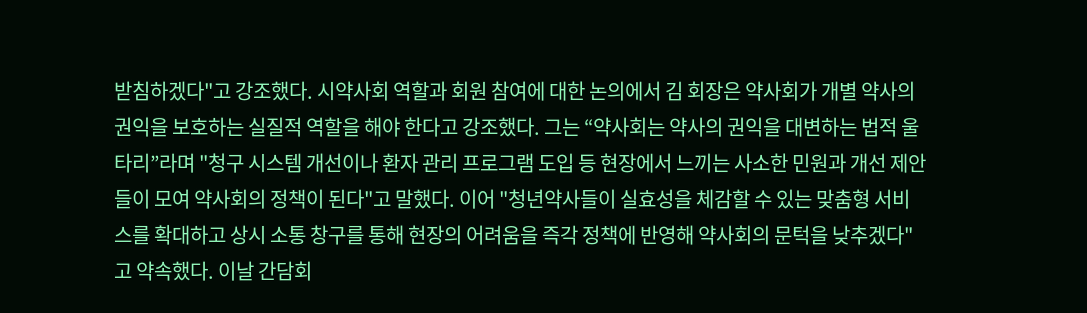받침하겠다"고 강조했다. 시약사회 역할과 회원 참여에 대한 논의에서 김 회장은 약사회가 개별 약사의 권익을 보호하는 실질적 역할을 해야 한다고 강조했다. 그는 “약사회는 약사의 권익을 대변하는 법적 울타리”라며 "청구 시스템 개선이나 환자 관리 프로그램 도입 등 현장에서 느끼는 사소한 민원과 개선 제안들이 모여 약사회의 정책이 된다"고 말했다. 이어 "청년약사들이 실효성을 체감할 수 있는 맞춤형 서비스를 확대하고 상시 소통 창구를 통해 현장의 어려움을 즉각 정책에 반영해 약사회의 문턱을 낮추겠다"고 약속했다. 이날 간담회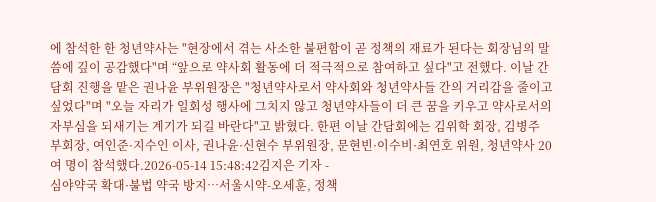에 참석한 한 청년약사는 "현장에서 겪는 사소한 불편함이 곧 정책의 재료가 된다는 회장님의 말씀에 깊이 공감했다"며 “앞으로 약사회 활동에 더 적극적으로 참여하고 싶다"고 전했다. 이날 간담회 진행을 맡은 권나윤 부위원장은 "청년약사로서 약사회와 청년약사들 간의 거리감을 줄이고 싶었다"며 "오늘 자리가 일회성 행사에 그치지 않고 청년약사들이 더 큰 꿈을 키우고 약사로서의 자부심을 되새기는 계기가 되길 바란다"고 밝혔다. 한편 이날 간담회에는 김위학 회장, 김병주 부회장, 여인준·지수인 이사, 권나윤·신현수 부위원장, 문현빈·이수비·최연호 위원, 청년약사 20여 명이 참석했다.2026-05-14 15:48:42김지은 기자 -
심야약국 확대·불법 약국 방지…서울시약-오세훈, 정책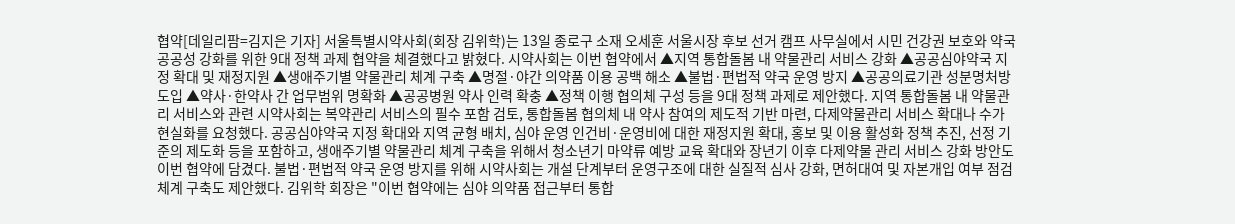협약[데일리팜=김지은 기자] 서울특별시약사회(회장 김위학)는 13일 종로구 소재 오세훈 서울시장 후보 선거 캠프 사무실에서 시민 건강권 보호와 약국 공공성 강화를 위한 9대 정책 과제 협약을 체결했다고 밝혔다. 시약사회는 이번 협약에서 ▲지역 통합돌봄 내 약물관리 서비스 강화 ▲공공심야약국 지정 확대 및 재정지원 ▲생애주기별 약물관리 체계 구축 ▲명절·야간 의약품 이용 공백 해소 ▲불법·편법적 약국 운영 방지 ▲공공의료기관 성분명처방 도입 ▲약사·한약사 간 업무범위 명확화 ▲공공병원 약사 인력 확충 ▲정책 이행 협의체 구성 등을 9대 정책 과제로 제안했다. 지역 통합돌봄 내 약물관리 서비스와 관련 시약사회는 복약관리 서비스의 필수 포함 검토, 통합돌봄 협의체 내 약사 참여의 제도적 기반 마련, 다제약물관리 서비스 확대나 수가 현실화를 요청했다. 공공심야약국 지정 확대와 지역 균형 배치, 심야 운영 인건비·운영비에 대한 재정지원 확대, 홍보 및 이용 활성화 정책 추진, 선정 기준의 제도화 등을 포함하고, 생애주기별 약물관리 체계 구축을 위해서 청소년기 마약류 예방 교육 확대와 장년기 이후 다제약물 관리 서비스 강화 방안도 이번 협약에 담겼다. 불법·편법적 약국 운영 방지를 위해 시약사회는 개설 단계부터 운영구조에 대한 실질적 심사 강화, 면허대여 및 자본개입 여부 점검 체계 구축도 제안했다. 김위학 회장은 "이번 협약에는 심야 의약품 접근부터 통합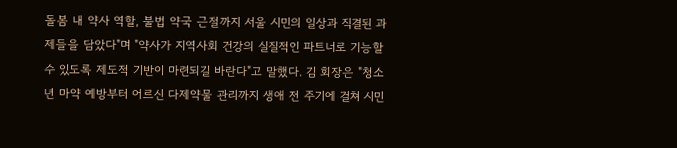돌봄 내 약사 역할, 불법 약국 근절까지 서울 시민의 일상과 직결된 과제들을 담았다"며 "약사가 지역사회 건강의 실질적인 파트너로 기능할 수 있도록 제도적 기반이 마련되길 바란다"고 말했다. 김 회장은 "청소년 마약 예방부터 어르신 다제약물 관리까지 생애 전 주기에 걸쳐 시민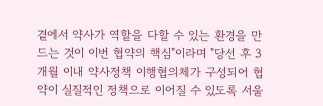곁에서 약사가 역할을 다할 수 있는 환경을 만드는 것이 이번 협약의 핵심"이라며 "당선 후 3개월 이내 약사정책 이행협의체가 구성되어 협약이 실질적인 정책으로 이어질 수 있도록 서울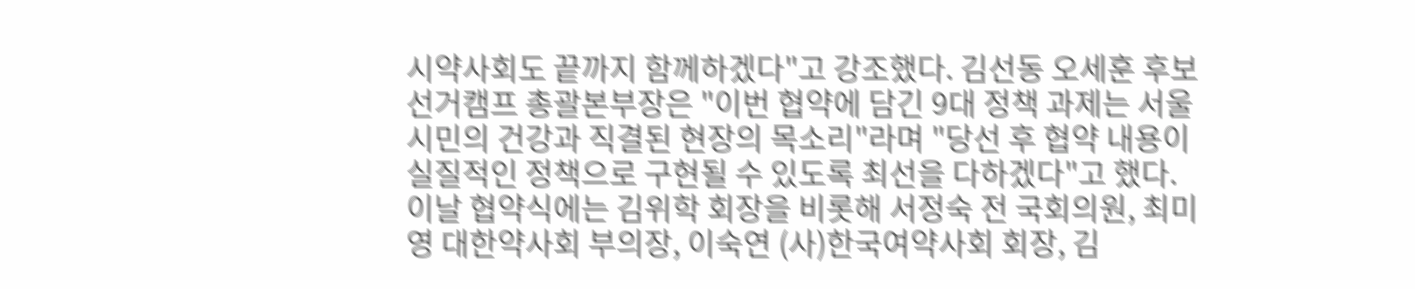시약사회도 끝까지 함께하겠다"고 강조했다. 김선동 오세훈 후보 선거캠프 총괄본부장은 "이번 협약에 담긴 9대 정책 과제는 서울 시민의 건강과 직결된 현장의 목소리"라며 "당선 후 협약 내용이 실질적인 정책으로 구현될 수 있도록 최선을 다하겠다"고 했다. 이날 협약식에는 김위학 회장을 비롯해 서정숙 전 국회의원, 최미영 대한약사회 부의장, 이숙연 (사)한국여약사회 회장, 김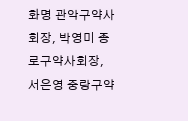화명 관악구약사회장, 박영미 종로구약사회장, 서은영 중랑구약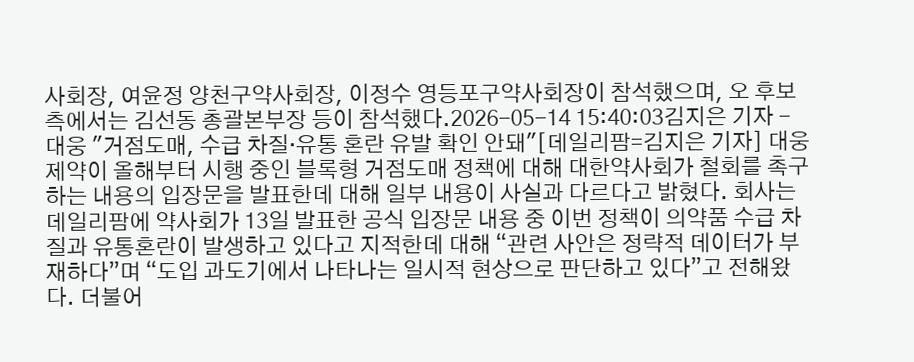사회장, 여윤정 양천구약사회장, 이정수 영등포구약사회장이 참석했으며, 오 후보 측에서는 김선동 총괄본부장 등이 참석했다.2026-05-14 15:40:03김지은 기자 -
대웅 "거점도매, 수급 차질·유통 혼란 유발 확인 안돼"[데일리팜=김지은 기자] 대웅제약이 올해부터 시행 중인 블록형 거점도매 정책에 대해 대한약사회가 철회를 촉구하는 내용의 입장문을 발표한데 대해 일부 내용이 사실과 다르다고 밝혔다. 회사는 데일리팜에 약사회가 13일 발표한 공식 입장문 내용 중 이번 정책이 의약품 수급 차질과 유통혼란이 발생하고 있다고 지적한데 대해 “관련 사안은 정략적 데이터가 부재하다”며 “도입 과도기에서 나타나는 일시적 현상으로 판단하고 있다”고 전해왔다. 더불어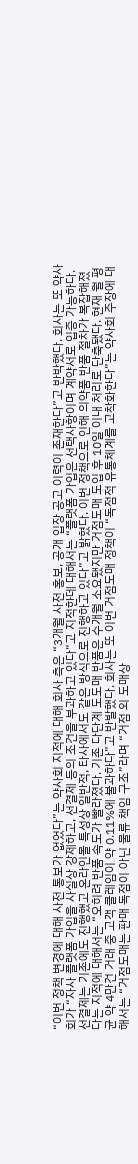“이번 정책 변경에 대해 사전 통보가 없었다”는 약사회 지적에 대해 회사 측은 “3개월 사전 홍보, 공개 입장 공고 이력이 존재한다”고 반박했다. 회사는 또 약사회가 “자사 플랫폼 가입을 사실상 강제하고, 선결제 등의 조건을 부과하고 있다”고 지적한데 대해서는 “플랫폼 가입은 선택사항이며 계약서로 입증 가능하다. 선결제는 기존에도 진행했고 온라인몰 특성상 일반적, 타사에서도 같은 방식으로 진행하고 있다”고 밝혔다. 이번 정책으로 인해 의약품 반품 절차가 복잡해졌다는 지적에 대해서는 “오히려 반품 속도가 빨라졌다. 기존 다단계 도도매 반품은 수개월 소요됐지만 거점도매 도입 후 10일 이내 처리로 단축됐다. 현재 월 평균 약 4만건 거래 중 고객 클레임이 약 0.11%에 불과하다”고 반발했다. 회사는 또 이번 거점도매 정책이 “독점적 유통체계를 고착화한다”는 약사회 주장에 대해서는 “거점도매는 판매 독점이 아닌 물류 책임 구조”라며 “거점 외 도매상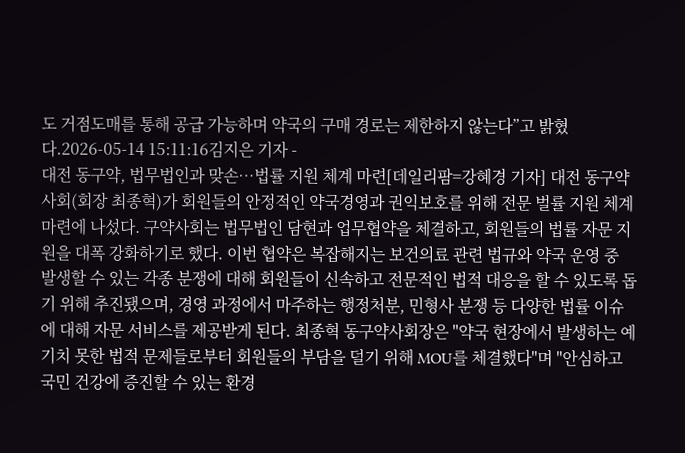도 거점도매를 통해 공급 가능하며 약국의 구매 경로는 제한하지 않는다”고 밝혔다.2026-05-14 15:11:16김지은 기자 -
대전 동구약, 법무법인과 맞손…법률 지원 체계 마련[데일리팜=강혜경 기자] 대전 동구약사회(회장 최종혁)가 회원들의 안정적인 약국경영과 권익보호를 위해 전문 벌률 지원 체계 마련에 나섰다. 구약사회는 법무법인 담현과 업무협약을 체결하고, 회원들의 법률 자문 지원을 대폭 강화하기로 했다. 이번 협약은 복잡해지는 보건의료 관련 법규와 약국 운영 중 발생할 수 있는 각종 분쟁에 대해 회원들이 신속하고 전문적인 법적 대응을 할 수 있도록 돕기 위해 추진됐으며, 경영 과정에서 마주하는 행정처분, 민형사 분쟁 등 다양한 법률 이슈에 대해 자문 서비스를 제공받게 된다. 최종혁 동구약사회장은 "약국 현장에서 발생하는 예기치 못한 법적 문제들로부터 회원들의 부담을 덜기 위해 MOU를 체결했다"며 "안심하고 국민 건강에 증진할 수 있는 환경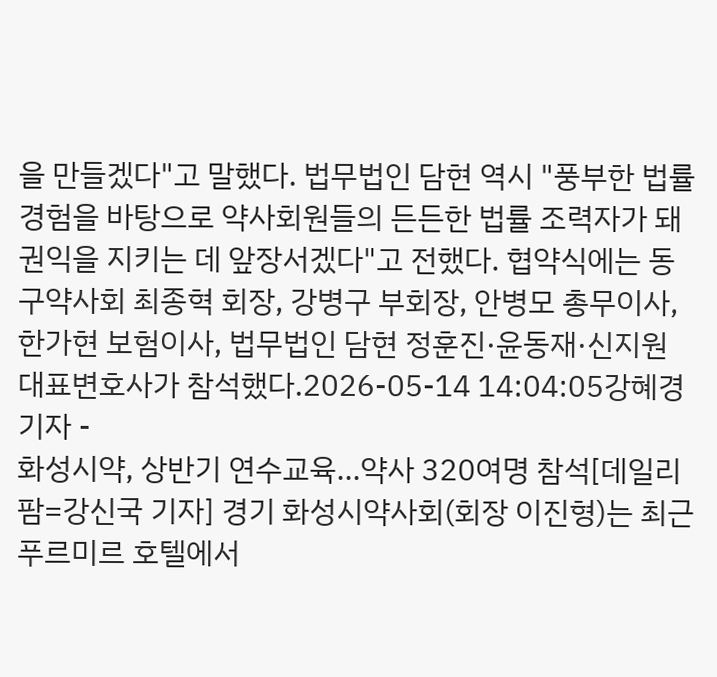을 만들겠다"고 말했다. 법무법인 담현 역시 "풍부한 법률 경험을 바탕으로 약사회원들의 든든한 법률 조력자가 돼 권익을 지키는 데 앞장서겠다"고 전했다. 협약식에는 동구약사회 최종혁 회장, 강병구 부회장, 안병모 총무이사, 한가현 보험이사, 법무법인 담현 정훈진·윤동재·신지원 대표변호사가 참석했다.2026-05-14 14:04:05강혜경 기자 -
화성시약, 상반기 연수교육...약사 320여명 참석[데일리팜=강신국 기자] 경기 화성시약사회(회장 이진형)는 최근 푸르미르 호텔에서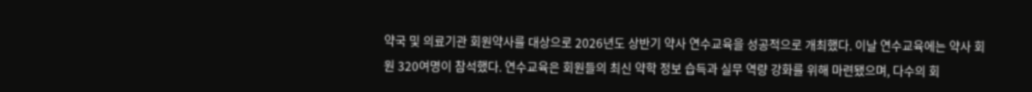약국 및 의료기관 회원약사를 대상으로 2026년도 상반기 약사 연수교육을 성공적으로 개최했다. 이날 연수교육에는 약사 회원 320여명이 참석했다. 연수교육은 회원들의 최신 약학 정보 습득과 실무 역량 강화를 위해 마련됐으며, 다수의 회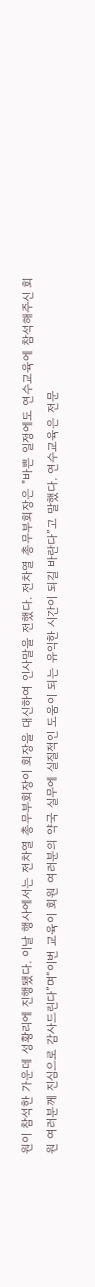원이 참석한 가운데 성황리에 진행됐다. 이날 행사에서는 전차열 총무부회장이 회장을 대신하여 인사말을 전했다. 전차열 총무부회장은 "바쁜 일정에도 연수교육에 참석해주신 회원 여러분께 진심으로 감사드린다”며“이번 교육이 회원 여러분의 약국 실무에 실질적인 도움이 되는 유익한 시간이 되길 바란다”고 말했다. 연수교육은 전문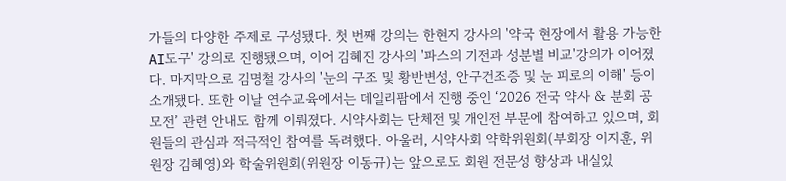가들의 다양한 주제로 구성됐다. 첫 번째 강의는 한현지 강사의 '약국 현장에서 활용 가능한 AI도구' 강의로 진행됐으며, 이어 김혜진 강사의 '파스의 기전과 성분별 비교'강의가 이어졌다. 마지막으로 김명철 강사의 '눈의 구조 및 황반변성, 안구건조증 및 눈 피로의 이해' 등이 소개됐다. 또한 이날 연수교육에서는 데일리팜에서 진행 중인 ‘2026 전국 약사 & 분회 공모전’ 관련 안내도 함께 이뤄졌다. 시약사회는 단체전 및 개인전 부문에 참여하고 있으며, 회원들의 관심과 적극적인 참여를 독려했다. 아울러, 시약사회 약학위원회(부회장 이지훈, 위원장 김혜영)와 학술위원회(위원장 이동규)는 앞으로도 회원 전문성 향상과 내실있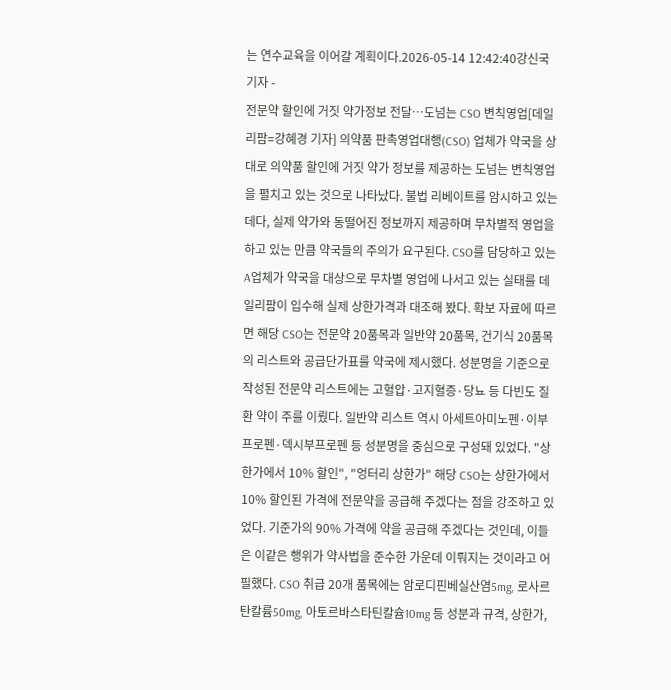는 연수교육을 이어갈 계획이다.2026-05-14 12:42:40강신국 기자 -
전문약 할인에 거짓 약가정보 전달…도넘는 CSO 변칙영업[데일리팜=강혜경 기자] 의약품 판촉영업대행(CSO) 업체가 약국을 상대로 의약품 할인에 거짓 약가 정보를 제공하는 도넘는 변칙영업을 펼치고 있는 것으로 나타났다. 불법 리베이트를 암시하고 있는 데다, 실제 약가와 동떨어진 정보까지 제공하며 무차별적 영업을 하고 있는 만큼 약국들의 주의가 요구된다. CSO를 담당하고 있는 A업체가 약국을 대상으로 무차별 영업에 나서고 있는 실태를 데일리팜이 입수해 실제 상한가격과 대조해 봤다. 확보 자료에 따르면 해당 CSO는 전문약 20품목과 일반약 20품목, 건기식 20품목의 리스트와 공급단가표를 약국에 제시했다. 성분명을 기준으로 작성된 전문약 리스트에는 고혈압·고지혈증·당뇨 등 다빈도 질환 약이 주를 이뤘다. 일반약 리스트 역시 아세트아미노펜·이부프로펜·덱시부프로펜 등 성분명을 중심으로 구성돼 있었다. "상한가에서 10% 할인", "엉터리 상한가" 해당 CSO는 상한가에서 10% 할인된 가격에 전문약을 공급해 주겠다는 점을 강조하고 있었다. 기준가의 90% 가격에 약을 공급해 주겠다는 것인데, 이들은 이같은 행위가 약사법을 준수한 가운데 이뤄지는 것이라고 어필했다. CSO 취급 20개 품목에는 암로디핀베실산염5mg, 로사르탄칼륨50mg, 아토르바스타틴칼슘10mg 등 성분과 규격, 상한가,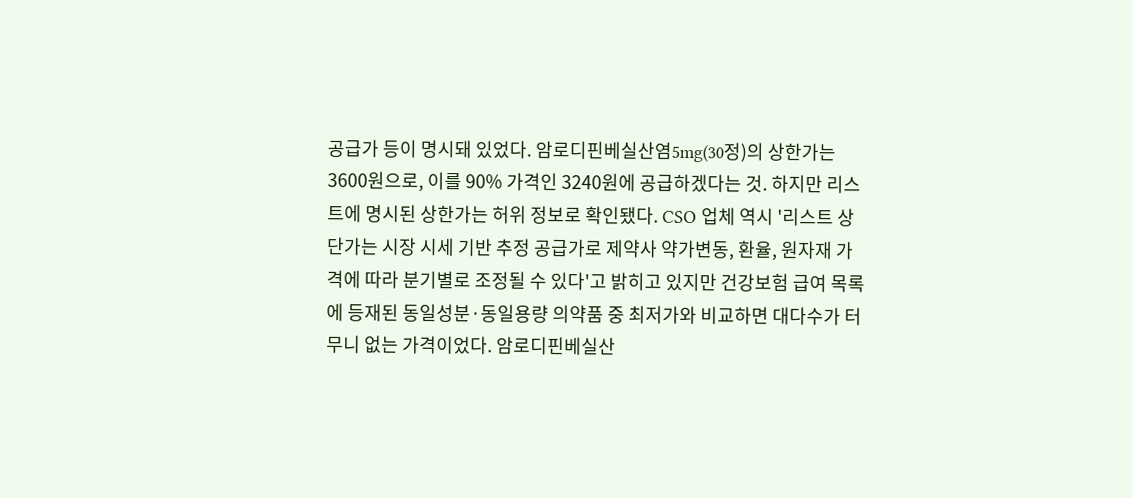공급가 등이 명시돼 있었다. 암로디핀베실산염5mg(30정)의 상한가는 3600원으로, 이를 90% 가격인 3240원에 공급하겠다는 것. 하지만 리스트에 명시된 상한가는 허위 정보로 확인됐다. CSO 업체 역시 '리스트 상 단가는 시장 시세 기반 추정 공급가로 제약사 약가변동, 환율, 원자재 가격에 따라 분기별로 조정될 수 있다'고 밝히고 있지만 건강보험 급여 목록에 등재된 동일성분·동일용량 의약품 중 최저가와 비교하면 대다수가 터무니 없는 가격이었다. 암로디핀베실산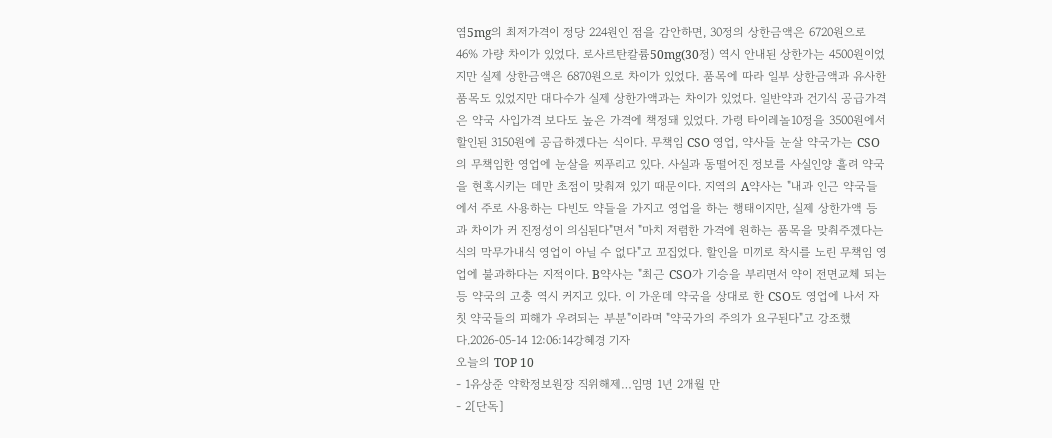염5mg의 최저가격이 정당 224원인 점을 감안하면, 30정의 상한금액은 6720원으로 46% 가량 차이가 있었다. 로사르탄칼륨50mg(30정) 역시 안내된 상한가는 4500원이었지만 실제 상한금액은 6870원으로 차이가 있었다. 품목에 따라 일부 상한금액과 유사한 품목도 있었지만 대다수가 실제 상한가액과는 차이가 있었다. 일반약과 건기식 공급가격은 약국 사입가격 보다도 높은 가격에 책정돼 있었다. 가령 타이레놀10정을 3500원에서 할인된 3150원에 공급하겠다는 식이다. 무책임 CSO 영업, 약사들 눈살 약국가는 CSO의 무책임한 영업에 눈살을 찌푸리고 있다. 사실과 동떨어진 정보를 사실인양 흘려 약국을 현혹시키는 데만 초점이 맞춰져 있기 때문이다. 지역의 A약사는 "내과 인근 약국들에서 주로 사용하는 다빈도 약들을 가지고 영업을 하는 행태이지만, 실제 상한가액 등과 차이가 커 진정성이 의심된다"면서 "마치 저렴한 가격에 원하는 품목을 맞춰주겠다는 식의 막무가내식 영업이 아닐 수 없다"고 꼬집었다. 할인을 미끼로 착시를 노린 무책임 영업에 불과하다는 지적이다. B약사는 "최근 CSO가 기승을 부리면서 약이 전면교체 되는 등 약국의 고충 역시 커지고 있다. 이 가운데 약국을 상대로 한 CSO도 영업에 나서 자칫 약국들의 피해가 우려되는 부분"이라며 "약국가의 주의가 요구된다"고 강조했다.2026-05-14 12:06:14강혜경 기자
오늘의 TOP 10
- 1유상준 약학정보원장 직위해제…임명 1년 2개월 만
- 2[단독]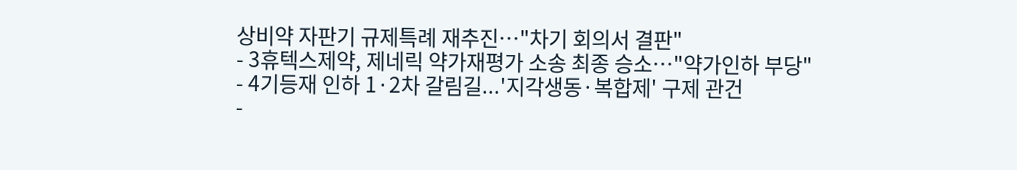상비약 자판기 규제특례 재추진…"차기 회의서 결판"
- 3휴텍스제약, 제네릭 약가재평가 소송 최종 승소…"약가인하 부당"
- 4기등재 인하 1·2차 갈림길...'지각생동·복합제' 구제 관건
-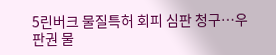5린버크 물질특허 회피 심판 청구…우판권 물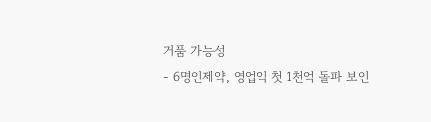거품 가능성
- 6명인제약, 영업익 첫 1천억 돌파 보인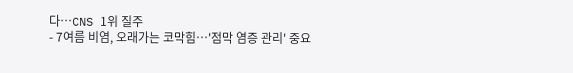다…CNS 1위 질주
- 7여름 비염, 오래가는 코막힘…'점막 염증 관리' 중요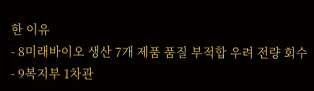한 이유
- 8미래바이오 생산 7개 제품 품질 부적합 우려 전량 회수
- 9복지부 1차관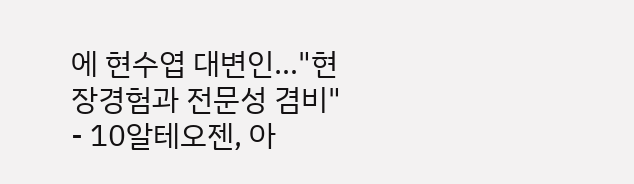에 현수엽 대변인…"현장경험과 전문성 겸비"
- 10알테오젠, 아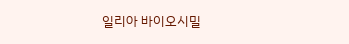일리아 바이오시밀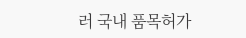러 국내 품목허가